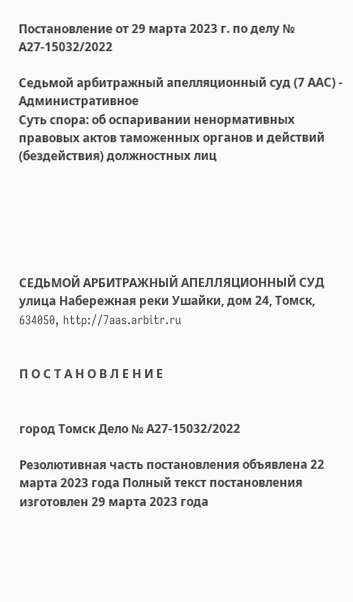Постановление от 29 марта 2023 г. по делу № А27-15032/2022

Седьмой арбитражный апелляционный суд (7 ААС) - Административное
Суть спора: об оспаривании ненормативных правовых актов таможенных органов и действий (бездействия) должностных лиц






СЕДЬМОЙ АРБИТРАЖНЫЙ АПЕЛЛЯЦИОННЫЙ СУД улица Набережная реки Ушайки, дом 24, Томск, 634050, http://7aas.arbitr.ru


П О С Т А Н О В Л Е Н И Е


город Томск Дело № А27-15032/2022

Резолютивная часть постановления объявлена 22 марта 2023 года Полный текст постановления изготовлен 29 марта 2023 года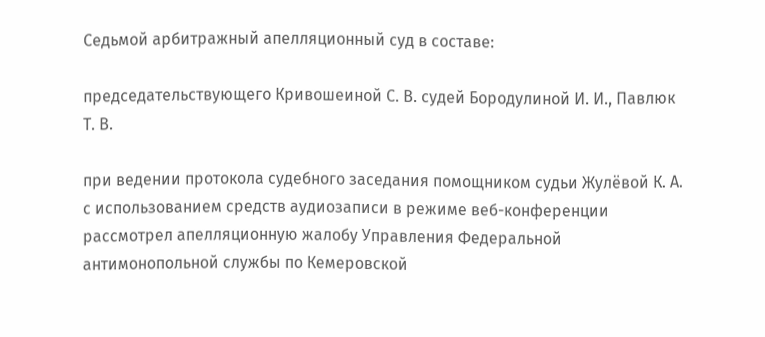Седьмой арбитражный апелляционный суд в составе:

председательствующего Кривошеиной С. В. судей Бородулиной И. И., Павлюк Т. В.

при ведении протокола судебного заседания помощником судьи Жулёвой К. А. с использованием средств аудиозаписи в режиме веб-конференции рассмотрел апелляционную жалобу Управления Федеральной антимонопольной службы по Кемеровской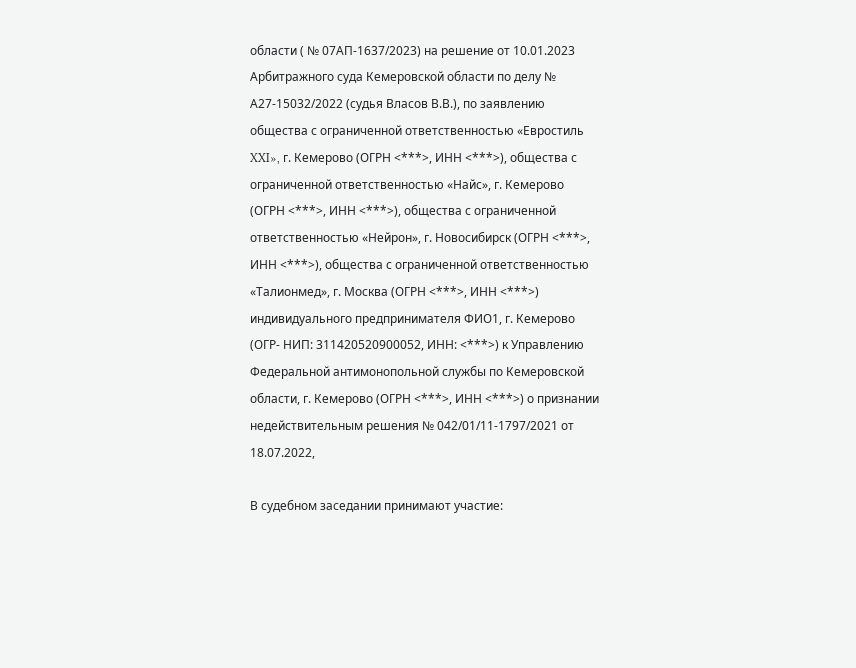области ( № 07АП-1637/2023) на решение от 10.01.2023 Арбитражного суда Кемеровской области по делу № А27-15032/2022 (судья Власов В.В.), по заявлению общества с ограниченной ответственностью «Евростиль XXI», г. Кемерово (ОГРН <***>, ИНН <***>), общества с ограниченной ответственностью «Найс», г. Кемерово (ОГРН <***>, ИНН <***>), общества с ограниченной ответственностью «Нейрон», г. Новосибирск (ОГРН <***>, ИНН <***>), общества с ограниченной ответственностью «Талионмед», г. Москва (ОГРН <***>, ИНН <***>) индивидуального предпринимателя ФИО1, г. Кемерово (ОГР- НИП: 311420520900052, ИНН: <***>) к Управлению Федеральной антимонопольной службы по Кемеровской области, г. Кемерово (ОГРН <***>, ИНН <***>) о признании недействительным решения № 042/01/11-1797/2021 от 18.07.2022,

В судебном заседании принимают участие: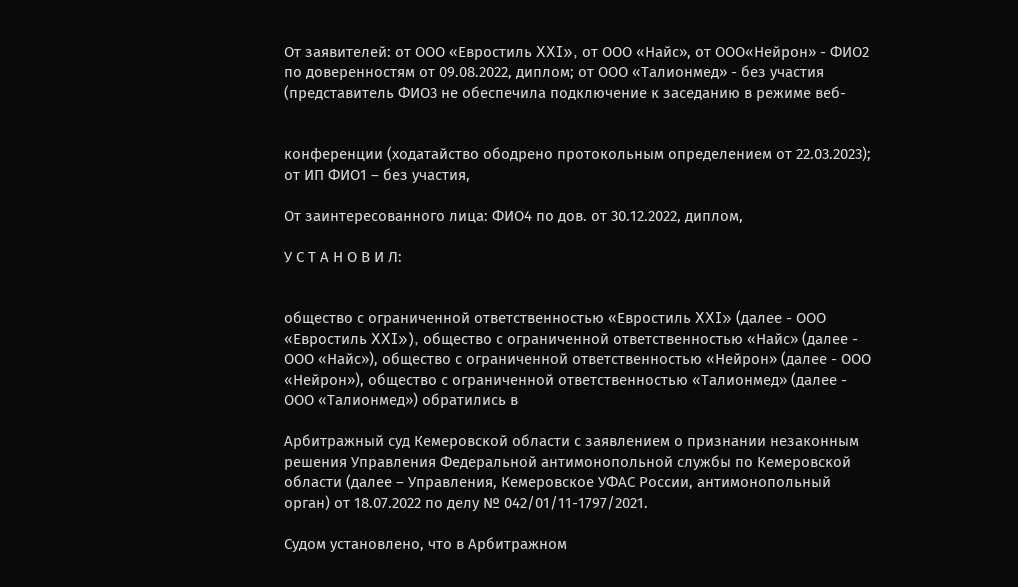От заявителей: от ООО «Евростиль XXI», от ООО «Найс», от ООО«Нейрон» - ФИО2 по доверенностям от 09.08.2022, диплом; от ООО «Талионмед» - без участия (представитель ФИО3 не обеспечила подключение к заседанию в режиме веб-


конференции (ходатайство ободрено протокольным определением от 22.03.2023); от ИП ФИО1 – без участия,

От заинтересованного лица: ФИО4 по дов. от 30.12.2022, диплом,

У С Т А Н О В И Л:


общество с ограниченной ответственностью «Евростиль XXI» (далее - ООО «Евростиль XXI»), общество с ограниченной ответственностью «Найс» (далее - ООО «Найс»), общество с ограниченной ответственностью «Нейрон» (далее - ООО «Нейрон»), общество с ограниченной ответственностью «Талионмед» (далее - ООО «Талионмед») обратились в

Арбитражный суд Кемеровской области с заявлением о признании незаконным решения Управления Федеральной антимонопольной службы по Кемеровской области (далее – Управления, Кемеровское УФАС России, антимонопольный орган) от 18.07.2022 по делу № 042/01/11-1797/2021.

Судом установлено, что в Арбитражном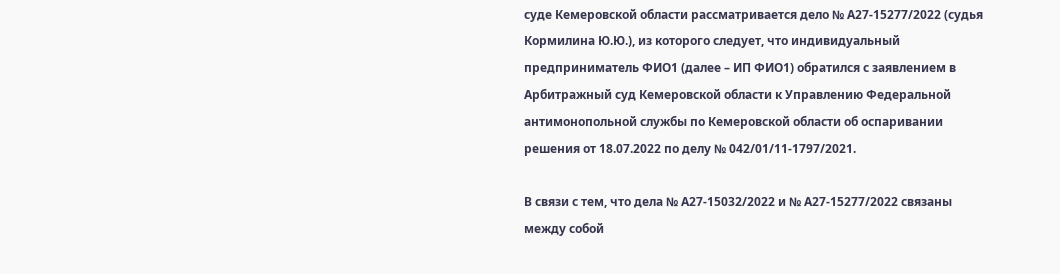суде Кемеровской области рассматривается дело № А27-15277/2022 (судья Кормилина Ю.Ю.), из которого следует, что индивидуальный предприниматель ФИО1 (далее – ИП ФИО1) обратился с заявлением в Арбитражный суд Кемеровской области к Управлению Федеральной антимонопольной службы по Кемеровской области об оспаривании решения от 18.07.2022 по делу № 042/01/11-1797/2021.

В связи с тем, что дела № А27-15032/2022 и № А27-15277/2022 связаны между собой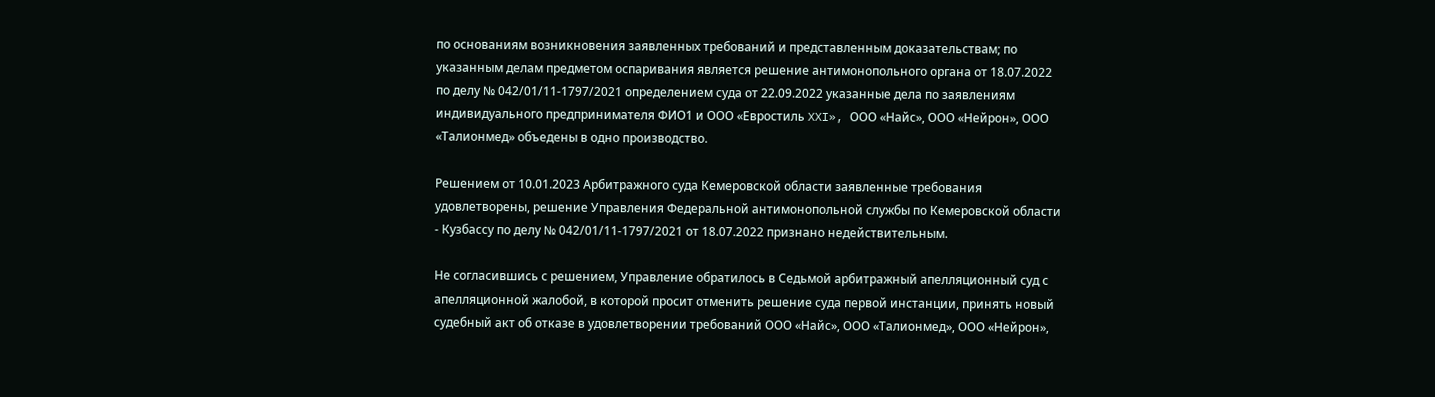по основаниям возникновения заявленных требований и представленным доказательствам; по указанным делам предметом оспаривания является решение антимонопольного органа от 18.07.2022 по делу № 042/01/11-1797/2021 определением суда от 22.09.2022 указанные дела по заявлениям индивидуального предпринимателя ФИО1 и ООО «Евростиль XXI», ООО «Найс», ООО «Нейрон», ООО «Талионмед» объедены в одно производство.

Решением от 10.01.2023 Арбитражного суда Кемеровской области заявленные требования удовлетворены, решение Управления Федеральной антимонопольной службы по Кемеровской области - Кузбассу по делу № 042/01/11-1797/2021 от 18.07.2022 признано недействительным.

Не согласившись с решением, Управление обратилось в Седьмой арбитражный апелляционный суд с апелляционной жалобой, в которой просит отменить решение суда первой инстанции, принять новый судебный акт об отказе в удовлетворении требований ООО «Найс», ООО «Талионмед», ООО «Нейрон»,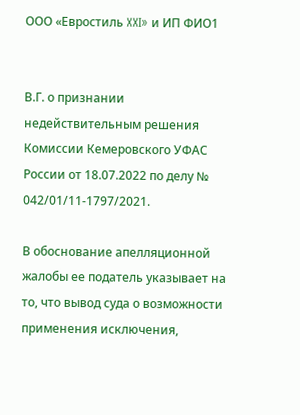ООО «Евростиль XXI» и ИП ФИО1


В.Г. о признании недействительным решения Комиссии Кемеровского УФАС России от 18.07.2022 по делу № 042/01/11-1797/2021.

В обоснование апелляционной жалобы ее податель указывает на то, что вывод суда о возможности применения исключения,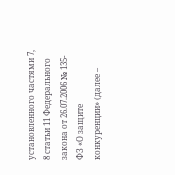установленного частями 7, 8 статьи 11 Федерального закона от 26.07.2006 № 135-ФЗ «О защите конкуренции» (далее –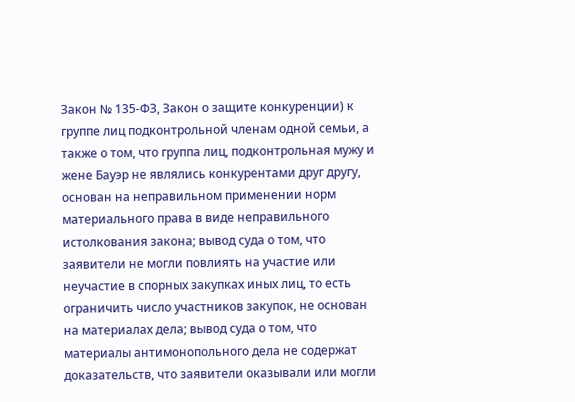Закон № 135-ФЗ, Закон о защите конкуренции) к группе лиц подконтрольной членам одной семьи, а также о том, что группа лиц, подконтрольная мужу и жене Бауэр не являлись конкурентами друг другу, основан на неправильном применении норм материального права в виде неправильного истолкования закона; вывод суда о том, что заявители не могли повлиять на участие или неучастие в спорных закупках иных лиц, то есть ограничить число участников закупок, не основан на материалах дела; вывод суда о том, что материалы антимонопольного дела не содержат доказательств, что заявители оказывали или могли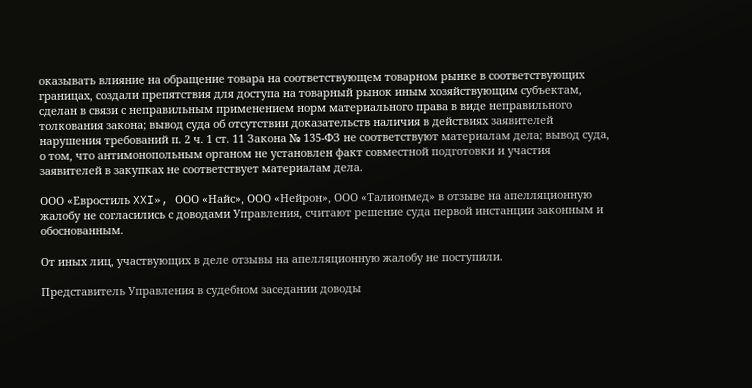оказывать влияние на обращение товара на соответствующем товарном рынке в соответствующих границах, создали препятствия для доступа на товарный рынок иным хозяйствующим субъектам, сделан в связи с неправильным применением норм материального права в виде неправильного толкования закона; вывод суда об отсутствии доказательств наличия в действиях заявителей нарушения требований п. 2 ч. 1 ст. 11 Закона № 135-ФЗ не соответствуют материалам дела; вывод суда, о том, что антимонопольным органом не установлен факт совместной подготовки и участия заявителей в закупках не соответствует материалам дела.

ООО «Евростиль XXI», ООО «Найс», ООО «Нейрон», ООО «Талионмед» в отзыве на апелляционную жалобу не согласились с доводами Управления, считают решение суда первой инстанции законным и обоснованным.

От иных лиц, участвующих в деле отзывы на апелляционную жалобу не поступили.

Представитель Управления в судебном заседании доводы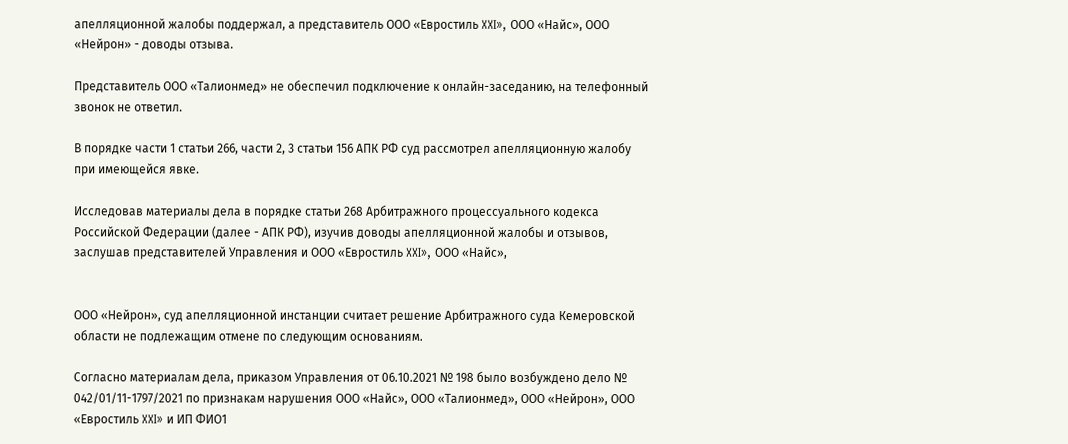апелляционной жалобы поддержал, а представитель ООО «Евростиль XXI», ООО «Найс», ООО «Нейрон» - доводы отзыва.

Представитель ООО «Талионмед» не обеспечил подключение к онлайн-заседанию, на телефонный звонок не ответил.

В порядке части 1 статьи 266, части 2, 3 статьи 156 АПК РФ суд рассмотрел апелляционную жалобу при имеющейся явке.

Исследовав материалы дела в порядке статьи 268 Арбитражного процессуального кодекса Российской Федерации (далее - АПК РФ), изучив доводы апелляционной жалобы и отзывов, заслушав представителей Управления и ООО «Евростиль XXI», ООО «Найс»,


ООО «Нейрон», суд апелляционной инстанции считает решение Арбитражного суда Кемеровской области не подлежащим отмене по следующим основаниям.

Согласно материалам дела, приказом Управления от 06.10.2021 № 198 было возбуждено дело № 042/01/11-1797/2021 по признакам нарушения ООО «Найс», ООО «Талионмед», ООО «Нейрон», ООО «Евростиль XXI» и ИП ФИО1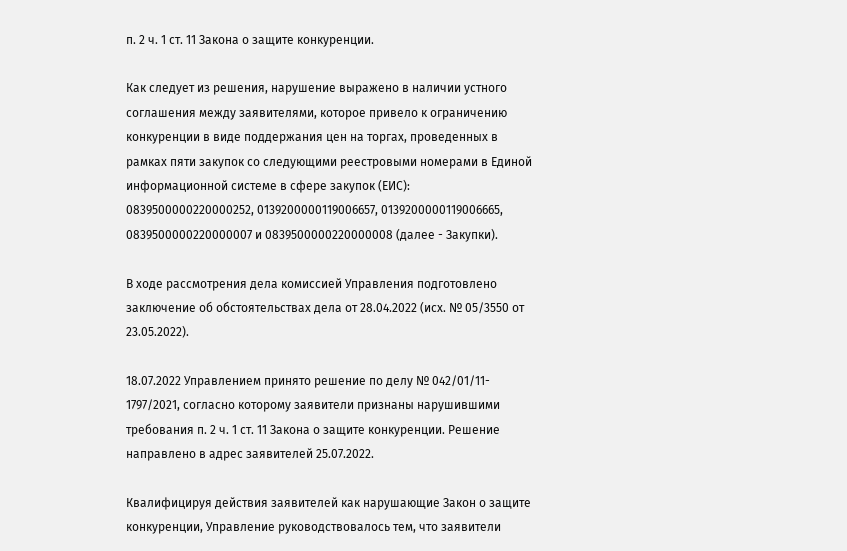п. 2 ч. 1 ст. 11 Закона о защите конкуренции.

Как следует из решения, нарушение выражено в наличии устного соглашения между заявителями, которое привело к ограничению конкуренции в виде поддержания цен на торгах, проведенных в рамках пяти закупок со следующими реестровыми номерами в Единой информационной системе в сфере закупок (ЕИС): 0839500000220000252, 0139200000119006657, 0139200000119006665, 0839500000220000007 и 0839500000220000008 (далее - Закупки).

В ходе рассмотрения дела комиссией Управления подготовлено заключение об обстоятельствах дела от 28.04.2022 (исх. № 05/3550 от 23.05.2022).

18.07.2022 Управлением принято решение по делу № 042/01/11- 1797/2021, согласно которому заявители признаны нарушившими требования п. 2 ч. 1 ст. 11 Закона о защите конкуренции. Решение направлено в адрес заявителей 25.07.2022.

Квалифицируя действия заявителей как нарушающие Закон о защите конкуренции, Управление руководствовалось тем, что заявители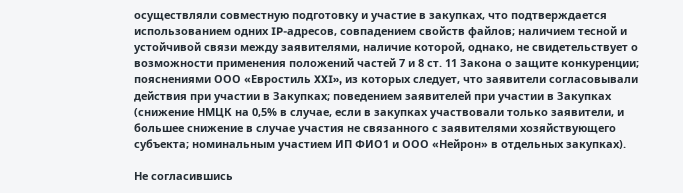осуществляли совместную подготовку и участие в закупках, что подтверждается использованием одних IP-адресов, совпадением свойств файлов; наличием тесной и устойчивой связи между заявителями, наличие которой, однако, не свидетельствует о возможности применения положений частей 7 и 8 ст. 11 Закона о защите конкуренции; пояснениями ООО «Евростиль XXI», из которых следует, что заявители согласовывали действия при участии в Закупках; поведением заявителей при участии в Закупках (снижение НМЦК на 0,5% в случае, если в закупках участвовали только заявители, и большее снижение в случае участия не связанного с заявителями хозяйствующего субъекта; номинальным участием ИП ФИО1 и ООО «Нейрон» в отдельных закупках).

Не согласившись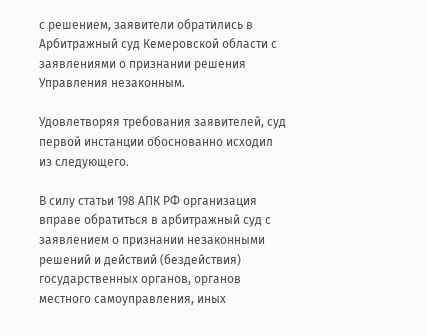с решением, заявители обратились в Арбитражный суд Кемеровской области с заявлениями о признании решения Управления незаконным.

Удовлетворяя требования заявителей, суд первой инстанции обоснованно исходил из следующего.

В силу статьи 198 АПК РФ организация вправе обратиться в арбитражный суд с заявлением о признании незаконными решений и действий (бездействия) государственных органов, органов местного самоуправления, иных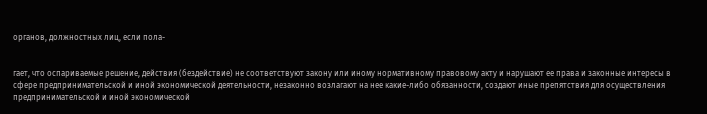органов, должностных лиц, если пола-


гает, что оспариваемые решение, действия (бездействие) не соответствуют закону или иному нормативному правовому акту и нарушают ее права и законные интересы в сфере предпринимательской и иной экономической деятельности, незаконно возлагают на нее какие-либо обязанности, создают иные препятствия для осуществления предпринимательской и иной экономической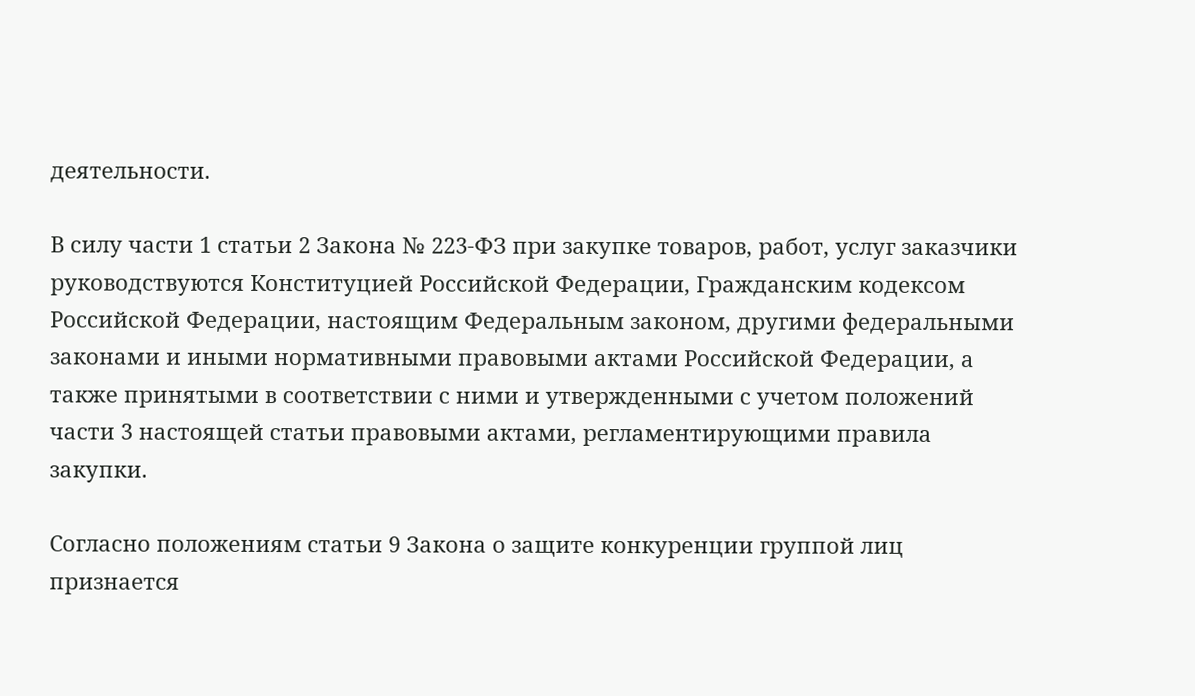деятельности.

В силу части 1 статьи 2 Закона № 223-ФЗ при закупке товаров, работ, услуг заказчики руководствуются Конституцией Российской Федерации, Гражданским кодексом Российской Федерации, настоящим Федеральным законом, другими федеральными законами и иными нормативными правовыми актами Российской Федерации, а также принятыми в соответствии с ними и утвержденными с учетом положений части 3 настоящей статьи правовыми актами, регламентирующими правила закупки.

Согласно положениям статьи 9 Закона о защите конкуренции группой лиц признается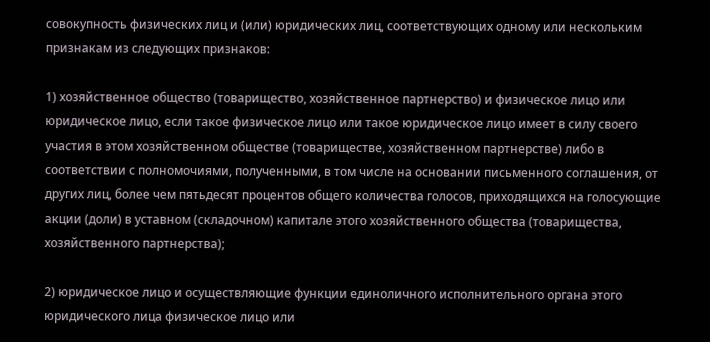совокупность физических лиц и (или) юридических лиц, соответствующих одному или нескольким признакам из следующих признаков:

1) хозяйственное общество (товарищество, хозяйственное партнерство) и физическое лицо или юридическое лицо, если такое физическое лицо или такое юридическое лицо имеет в силу своего участия в этом хозяйственном обществе (товариществе, хозяйственном партнерстве) либо в соответствии с полномочиями, полученными, в том числе на основании письменного соглашения, от других лиц, более чем пятьдесят процентов общего количества голосов, приходящихся на голосующие акции (доли) в уставном (складочном) капитале этого хозяйственного общества (товарищества, хозяйственного партнерства);

2) юридическое лицо и осуществляющие функции единоличного исполнительного органа этого юридического лица физическое лицо или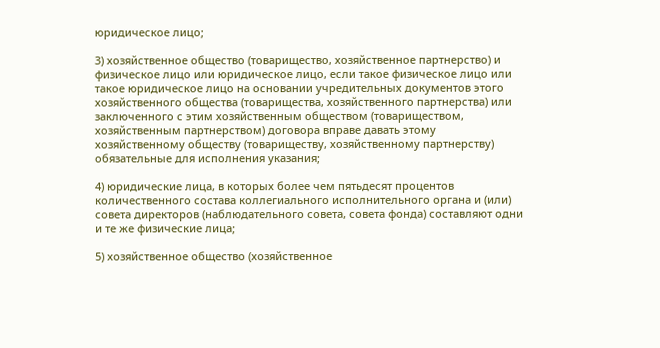юридическое лицо;

3) хозяйственное общество (товарищество, хозяйственное партнерство) и физическое лицо или юридическое лицо, если такое физическое лицо или такое юридическое лицо на основании учредительных документов этого хозяйственного общества (товарищества, хозяйственного партнерства) или заключенного с этим хозяйственным обществом (товариществом, хозяйственным партнерством) договора вправе давать этому хозяйственному обществу (товариществу, хозяйственному партнерству) обязательные для исполнения указания;

4) юридические лица, в которых более чем пятьдесят процентов количественного состава коллегиального исполнительного органа и (или) совета директоров (наблюдательного совета, совета фонда) составляют одни и те же физические лица;

5) хозяйственное общество (хозяйственное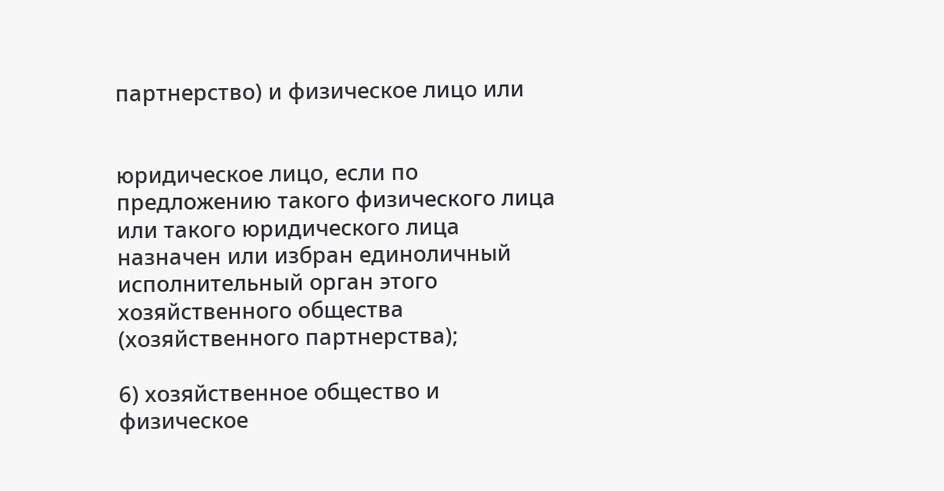партнерство) и физическое лицо или


юридическое лицо, если по предложению такого физического лица или такого юридического лица назначен или избран единоличный исполнительный орган этого хозяйственного общества (хозяйственного партнерства);

6) хозяйственное общество и физическое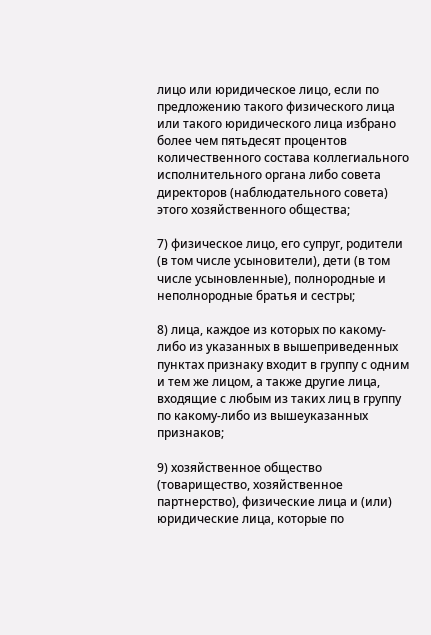лицо или юридическое лицо, если по предложению такого физического лица или такого юридического лица избрано более чем пятьдесят процентов количественного состава коллегиального исполнительного органа либо совета директоров (наблюдательного совета) этого хозяйственного общества;

7) физическое лицо, его супруг, родители (в том числе усыновители), дети (в том числе усыновленные), полнородные и неполнородные братья и сестры;

8) лица, каждое из которых по какому-либо из указанных в вышеприведенных пунктах признаку входит в группу с одним и тем же лицом, а также другие лица, входящие с любым из таких лиц в группу по какому-либо из вышеуказанных признаков;

9) хозяйственное общество (товарищество, хозяйственное партнерство), физические лица и (или) юридические лица, которые по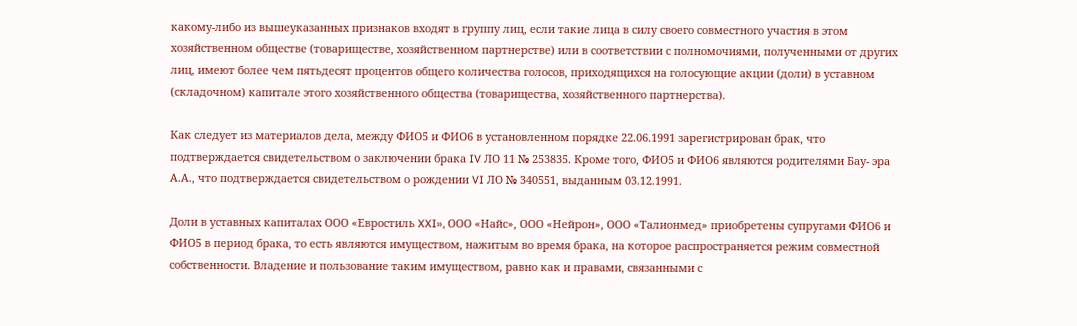какому-либо из вышеуказанных признаков входят в группу лиц, если такие лица в силу своего совместного участия в этом хозяйственном обществе (товариществе, хозяйственном партнерстве) или в соответствии с полномочиями, полученными от других лиц, имеют более чем пятьдесят процентов общего количества голосов, приходящихся на голосующие акции (доли) в уставном (складочном) капитале этого хозяйственного общества (товарищества, хозяйственного партнерства).

Как следует из материалов дела, между ФИО5 и ФИО6 в установленном порядке 22.06.1991 зарегистрирован брак, что подтверждается свидетельством о заключении брака IV ЛО 11 № 253835. Кроме того, ФИО5 и ФИО6 являются родителями Бау- эра А.А., что подтверждается свидетельством о рождении VI ЛО № 340551, выданным 03.12.1991.

Доли в уставных капиталах ООО «Евростиль XXI», ООО «Найс», ООО «Нейрон», ООО «Талионмед» приобретены супругами ФИО6 и ФИО5 в период брака, то есть являются имуществом, нажитым во время брака, на которое распространяется режим совместной собственности. Владение и пользование таким имуществом, равно как и правами, связанными с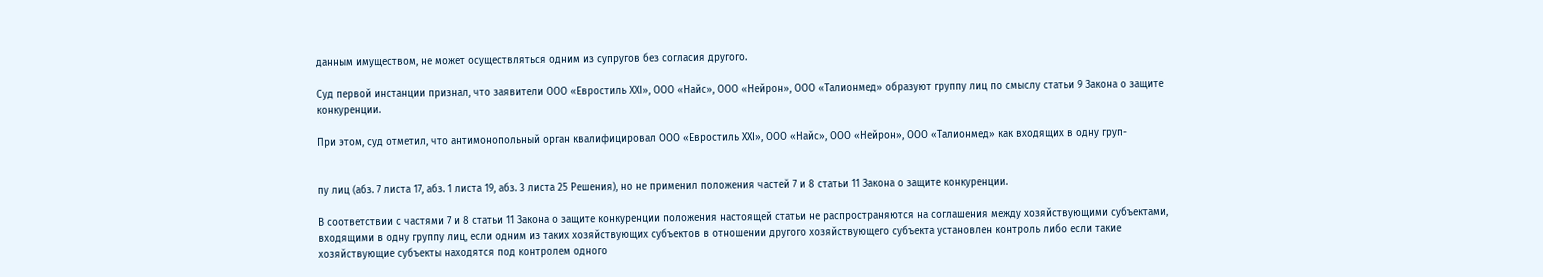данным имуществом, не может осуществляться одним из супругов без согласия другого.

Суд первой инстанции признал, что заявители ООО «Евростиль XXI», ООО «Найс», ООО «Нейрон», ООО «Талионмед» образуют группу лиц по смыслу статьи 9 Закона о защите конкуренции.

При этом, суд отметил, что антимонопольный орган квалифицировал ООО «Евростиль XXI», ООО «Найс», ООО «Нейрон», ООО «Талионмед» как входящих в одну груп-


пу лиц (абз. 7 листа 17, абз. 1 листа 19, абз. 3 листа 25 Решения), но не применил положения частей 7 и 8 статьи 11 Закона о защите конкуренции.

В соответствии с частями 7 и 8 статьи 11 Закона о защите конкуренции положения настоящей статьи не распространяются на соглашения между хозяйствующими субъектами, входящими в одну группу лиц, если одним из таких хозяйствующих субъектов в отношении другого хозяйствующего субъекта установлен контроль либо если такие хозяйствующие субъекты находятся под контролем одного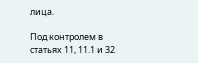лица.

Под контролем в статьях 11, 11.1 и 32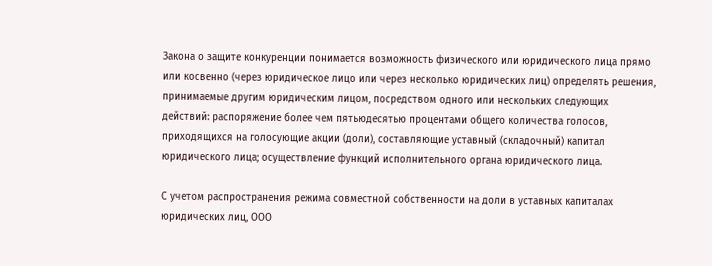Закона о защите конкуренции понимается возможность физического или юридического лица прямо или косвенно (через юридическое лицо или через несколько юридических лиц) определять решения, принимаемые другим юридическим лицом, посредством одного или нескольких следующих действий: распоряжение более чем пятьюдесятью процентами общего количества голосов, приходящихся на голосующие акции (доли), составляющие уставный (складочный) капитал юридического лица; осуществление функций исполнительного органа юридического лица.

С учетом распространения режима совместной собственности на доли в уставных капиталах юридических лиц, ООО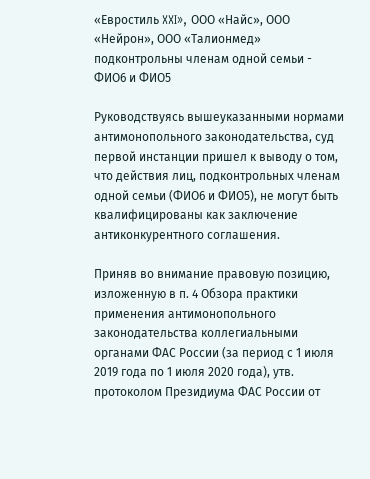«Евростиль XXI», ООО «Найс», ООО «Нейрон», ООО «Талионмед» подконтрольны членам одной семьи - ФИО6 и ФИО5

Руководствуясь вышеуказанными нормами антимонопольного законодательства, суд первой инстанции пришел к выводу о том, что действия лиц, подконтрольных членам одной семьи (ФИО6 и ФИО5), не могут быть квалифицированы как заключение антиконкурентного соглашения.

Приняв во внимание правовую позицию, изложенную в п. 4 Обзора практики применения антимонопольного законодательства коллегиальными органами ФАС России (за период с 1 июля 2019 года по 1 июля 2020 года), утв. протоколом Президиума ФАС России от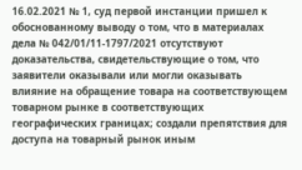16.02.2021 № 1, суд первой инстанции пришел к обоснованному выводу о том, что в материалах дела № 042/01/11-1797/2021 отсутствуют доказательства, свидетельствующие о том, что заявители оказывали или могли оказывать влияние на обращение товара на соответствующем товарном рынке в соответствующих географических границах; создали препятствия для доступа на товарный рынок иным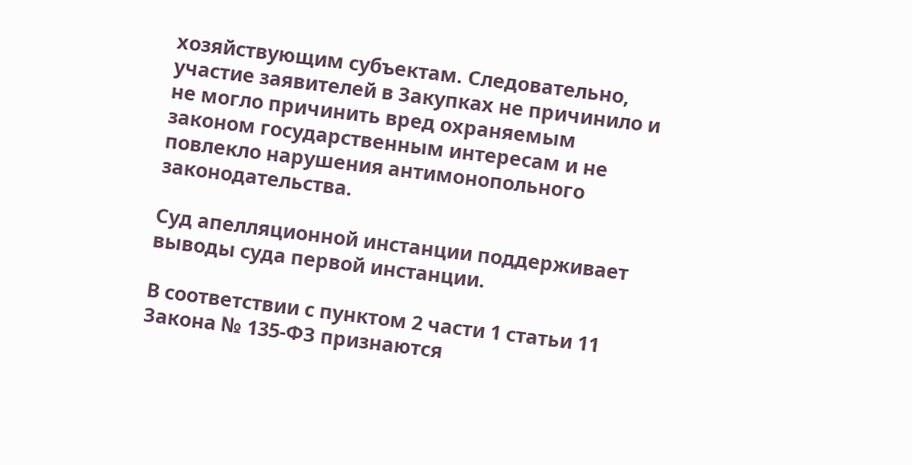хозяйствующим субъектам. Следовательно, участие заявителей в Закупках не причинило и не могло причинить вред охраняемым законом государственным интересам и не повлекло нарушения антимонопольного законодательства.

Суд апелляционной инстанции поддерживает выводы суда первой инстанции.

В соответствии с пунктом 2 части 1 статьи 11 Закона № 135-ФЗ признаются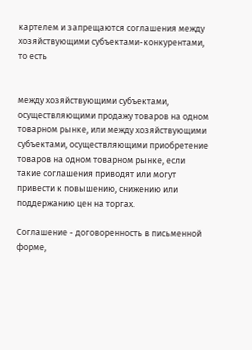картелем и запрещаются соглашения между хозяйствующими субъектами-конкурентами, то есть


между хозяйствующими субъектами, осуществляющими продажу товаров на одном товарном рынке, или между хозяйствующими субъектами, осуществляющими приобретение товаров на одном товарном рынке, если такие соглашения приводят или могут привести к повышению, снижению или поддержанию цен на торгах.

Соглашение - договоренность в письменной форме,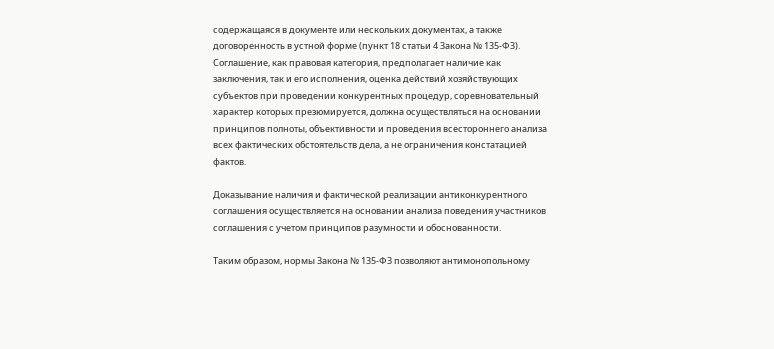содержащаяся в документе или нескольких документах, а также договоренность в устной форме (пункт 18 статьи 4 Закона № 135-ФЗ). Соглашение, как правовая категория, предполагает наличие как заключения, так и его исполнения, оценка действий хозяйствующих субъектов при проведении конкурентных процедур, соревновательный характер которых презюмируется, должна осуществляться на основании принципов полноты, объективности и проведения всестороннего анализа всех фактических обстоятельств дела, а не ограничения констатацией фактов.

Доказывание наличия и фактической реализации антиконкурентного соглашения осуществляется на основании анализа поведения участников соглашения с учетом принципов разумности и обоснованности.

Таким образом, нормы Закона № 135-ФЗ позволяют антимонопольному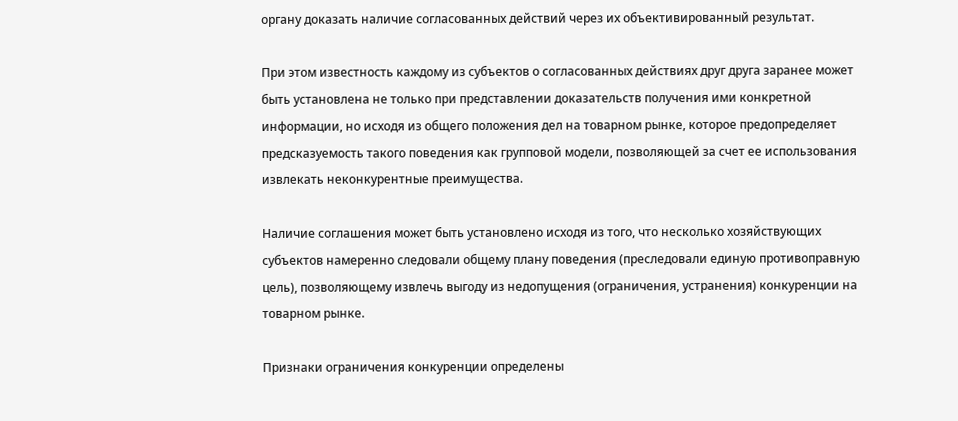органу доказать наличие согласованных действий через их объективированный результат.

При этом известность каждому из субъектов о согласованных действиях друг друга заранее может быть установлена не только при представлении доказательств получения ими конкретной информации, но исходя из общего положения дел на товарном рынке, которое предопределяет предсказуемость такого поведения как групповой модели, позволяющей за счет ее использования извлекать неконкурентные преимущества.

Наличие соглашения может быть установлено исходя из того, что несколько хозяйствующих субъектов намеренно следовали общему плану поведения (преследовали единую противоправную цель), позволяющему извлечь выгоду из недопущения (ограничения, устранения) конкуренции на товарном рынке.

Признаки ограничения конкуренции определены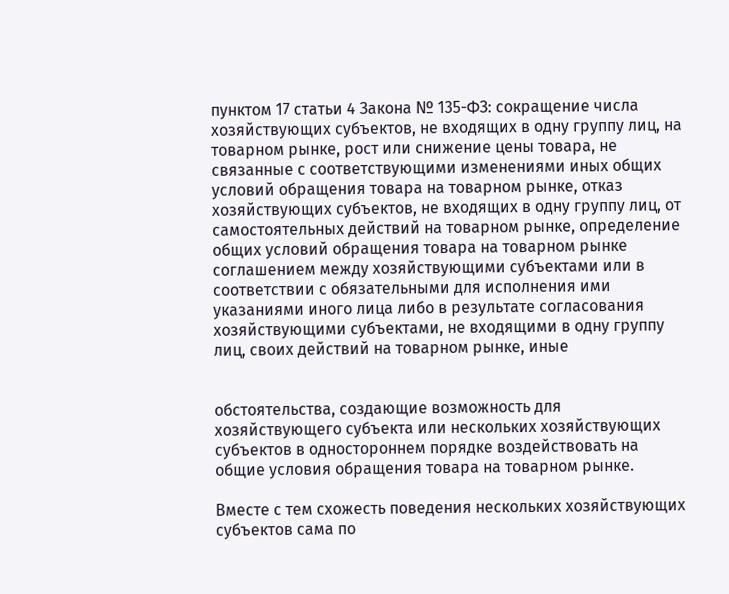пунктом 17 статьи 4 Закона № 135-ФЗ: сокращение числа хозяйствующих субъектов, не входящих в одну группу лиц, на товарном рынке, рост или снижение цены товара, не связанные с соответствующими изменениями иных общих условий обращения товара на товарном рынке, отказ хозяйствующих субъектов, не входящих в одну группу лиц, от самостоятельных действий на товарном рынке, определение общих условий обращения товара на товарном рынке соглашением между хозяйствующими субъектами или в соответствии с обязательными для исполнения ими указаниями иного лица либо в результате согласования хозяйствующими субъектами, не входящими в одну группу лиц, своих действий на товарном рынке, иные


обстоятельства, создающие возможность для хозяйствующего субъекта или нескольких хозяйствующих субъектов в одностороннем порядке воздействовать на общие условия обращения товара на товарном рынке.

Вместе с тем схожесть поведения нескольких хозяйствующих субъектов сама по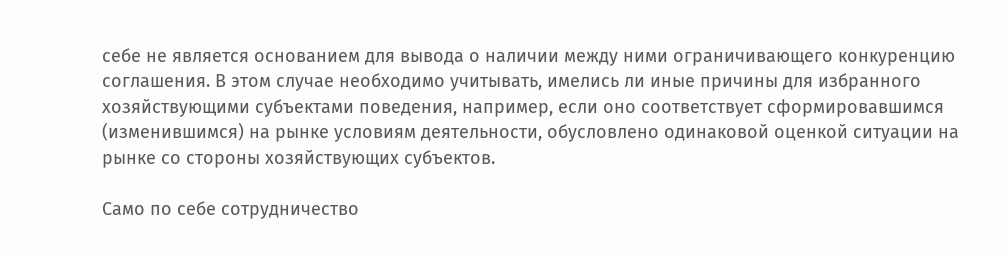себе не является основанием для вывода о наличии между ними ограничивающего конкуренцию соглашения. В этом случае необходимо учитывать, имелись ли иные причины для избранного хозяйствующими субъектами поведения, например, если оно соответствует сформировавшимся (изменившимся) на рынке условиям деятельности, обусловлено одинаковой оценкой ситуации на рынке со стороны хозяйствующих субъектов.

Само по себе сотрудничество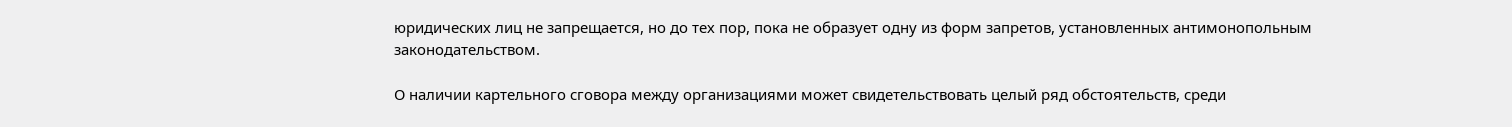юридических лиц не запрещается, но до тех пор, пока не образует одну из форм запретов, установленных антимонопольным законодательством.

О наличии картельного сговора между организациями может свидетельствовать целый ряд обстоятельств, среди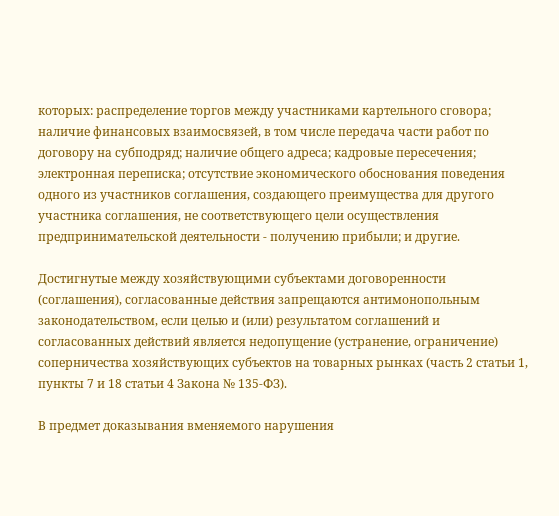которых: распределение торгов между участниками картельного сговора; наличие финансовых взаимосвязей, в том числе передача части работ по договору на субподряд; наличие общего адреса; кадровые пересечения; электронная переписка; отсутствие экономического обоснования поведения одного из участников соглашения, создающего преимущества для другого участника соглашения, не соответствующего цели осуществления предпринимательской деятельности - получению прибыли; и другие.

Достигнутые между хозяйствующими субъектами договоренности (соглашения), согласованные действия запрещаются антимонопольным законодательством, если целью и (или) результатом соглашений и согласованных действий является недопущение (устранение, ограничение) соперничества хозяйствующих субъектов на товарных рынках (часть 2 статьи 1, пункты 7 и 18 статьи 4 Закона № 135-ФЗ).

В предмет доказывания вменяемого нарушения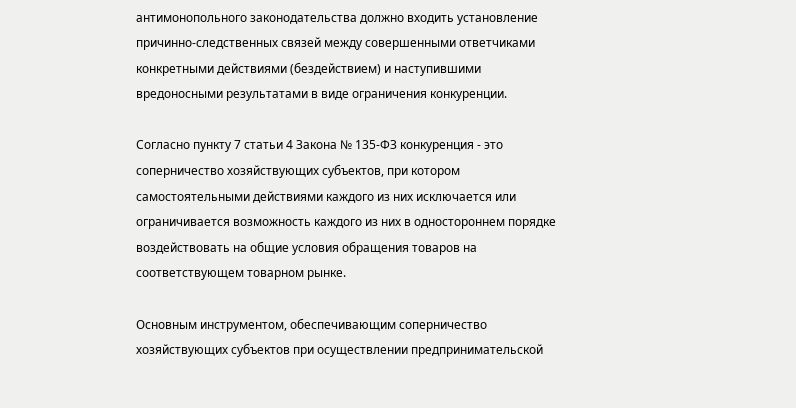антимонопольного законодательства должно входить установление причинно-следственных связей между совершенными ответчиками конкретными действиями (бездействием) и наступившими вредоносными результатами в виде ограничения конкуренции.

Согласно пункту 7 статьи 4 Закона № 135-ФЗ конкуренция - это соперничество хозяйствующих субъектов, при котором самостоятельными действиями каждого из них исключается или ограничивается возможность каждого из них в одностороннем порядке воздействовать на общие условия обращения товаров на соответствующем товарном рынке.

Основным инструментом, обеспечивающим соперничество хозяйствующих субъектов при осуществлении предпринимательской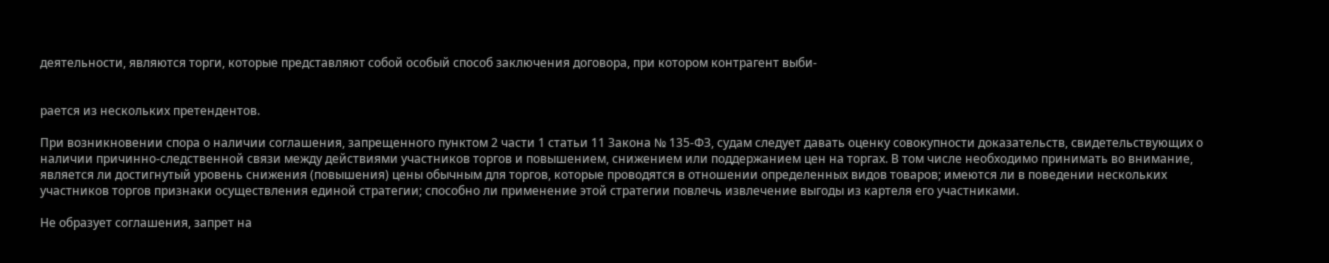деятельности, являются торги, которые представляют собой особый способ заключения договора, при котором контрагент выби-


рается из нескольких претендентов.

При возникновении спора о наличии соглашения, запрещенного пунктом 2 части 1 статьи 11 Закона № 135-ФЗ, судам следует давать оценку совокупности доказательств, свидетельствующих о наличии причинно-следственной связи между действиями участников торгов и повышением, снижением или поддержанием цен на торгах. В том числе необходимо принимать во внимание, является ли достигнутый уровень снижения (повышения) цены обычным для торгов, которые проводятся в отношении определенных видов товаров; имеются ли в поведении нескольких участников торгов признаки осуществления единой стратегии; способно ли применение этой стратегии повлечь извлечение выгоды из картеля его участниками.

Не образует соглашения, запрет на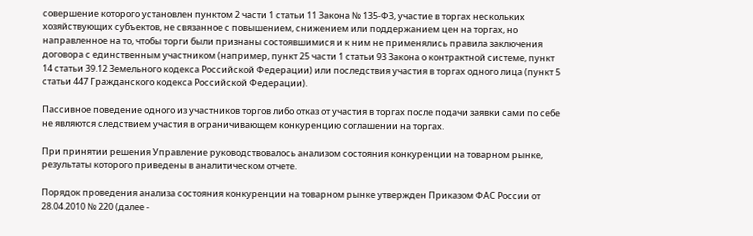совершение которого установлен пунктом 2 части 1 статьи 11 Закона № 135-ФЗ, участие в торгах нескольких хозяйствующих субъектов, не связанное с повышением, снижением или поддержанием цен на торгах, но направленное на то, чтобы торги были признаны состоявшимися и к ним не применялись правила заключения договора с единственным участником (например, пункт 25 части 1 статьи 93 Закона о контрактной системе, пункт 14 статьи 39.12 Земельного кодекса Российской Федерации) или последствия участия в торгах одного лица (пункт 5 статьи 447 Гражданского кодекса Российской Федерации).

Пассивное поведение одного из участников торгов либо отказ от участия в торгах после подачи заявки сами по себе не являются следствием участия в ограничивающем конкуренцию соглашении на торгах.

При принятии решения Управление руководствовалось анализом состояния конкуренции на товарном рынке, результаты которого приведены в аналитическом отчете.

Порядок проведения анализа состояния конкуренции на товарном рынке утвержден Приказом ФАС России от 28.04.2010 № 220 (далее -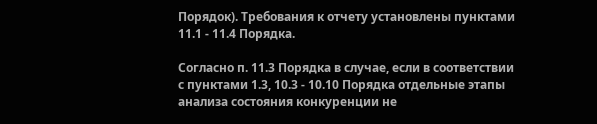Порядок). Требования к отчету установлены пунктами 11.1 - 11.4 Порядка.

Согласно п. 11.3 Порядка в случае, если в соответствии с пунктами 1.3, 10.3 - 10.10 Порядка отдельные этапы анализа состояния конкуренции не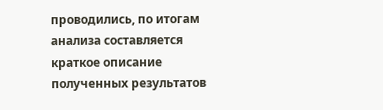проводились, по итогам анализа составляется краткое описание полученных результатов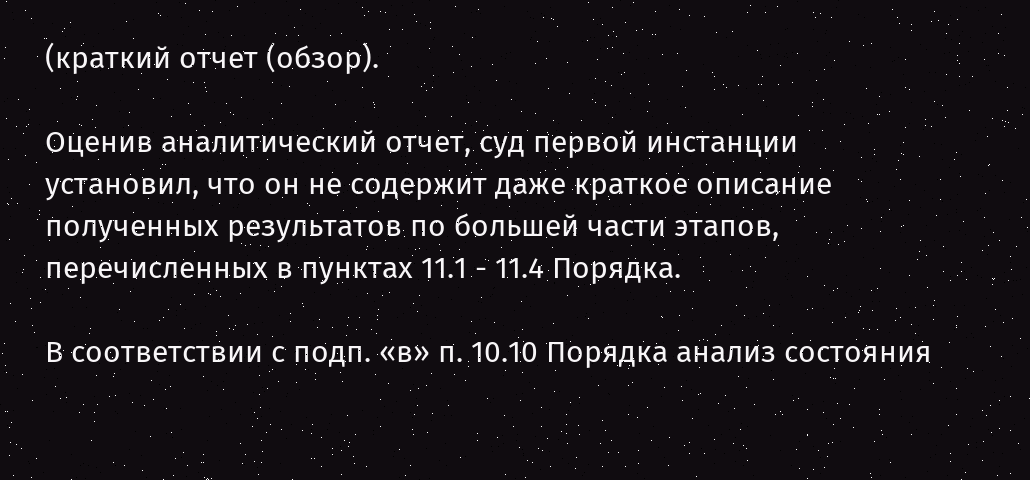(краткий отчет (обзор).

Оценив аналитический отчет, суд первой инстанции установил, что он не содержит даже краткое описание полученных результатов по большей части этапов, перечисленных в пунктах 11.1 - 11.4 Порядка.

В соответствии с подп. «в» п. 10.10 Порядка анализ состояния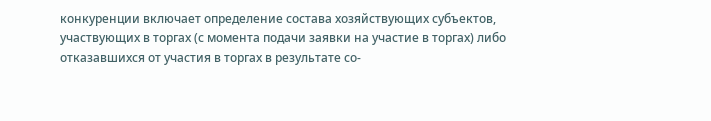конкуренции включает определение состава хозяйствующих субъектов, участвующих в торгах (с момента подачи заявки на участие в торгах) либо отказавшихся от участия в торгах в результате со-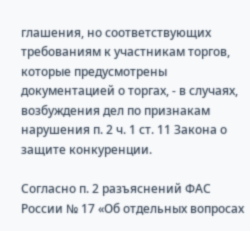глашения, но соответствующих требованиям к участникам торгов, которые предусмотрены документацией о торгах, - в случаях, возбуждения дел по признакам нарушения п. 2 ч. 1 ст. 11 Закона о защите конкуренции.

Согласно п. 2 разъяснений ФАС России № 17 «Об отдельных вопросах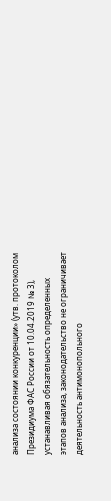анализа состоянии конкуренции» (утв. протоколом Президиума ФАС России от 10.04.2019 № 3), устанавливая обязательность определенных этапов анализа, законодательство не ограничивает деятельность антимонопольного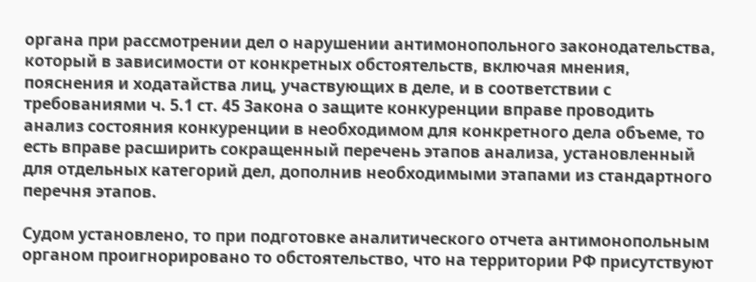органа при рассмотрении дел о нарушении антимонопольного законодательства, который в зависимости от конкретных обстоятельств, включая мнения, пояснения и ходатайства лиц, участвующих в деле, и в соответствии с требованиями ч. 5.1 ст. 45 Закона о защите конкуренции вправе проводить анализ состояния конкуренции в необходимом для конкретного дела объеме, то есть вправе расширить сокращенный перечень этапов анализа, установленный для отдельных категорий дел, дополнив необходимыми этапами из стандартного перечня этапов.

Судом установлено, то при подготовке аналитического отчета антимонопольным органом проигнорировано то обстоятельство, что на территории РФ присутствуют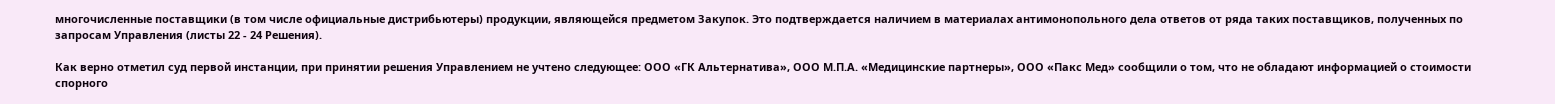многочисленные поставщики (в том числе официальные дистрибьютеры) продукции, являющейся предметом Закупок. Это подтверждается наличием в материалах антимонопольного дела ответов от ряда таких поставщиков, полученных по запросам Управления (листы 22 - 24 Решения).

Как верно отметил суд первой инстанции, при принятии решения Управлением не учтено следующее: ООО «ГК Альтернатива», ООО М.П.А. «Медицинские партнеры», ООО «Пакс Мед» сообщили о том, что не обладают информацией о стоимости спорного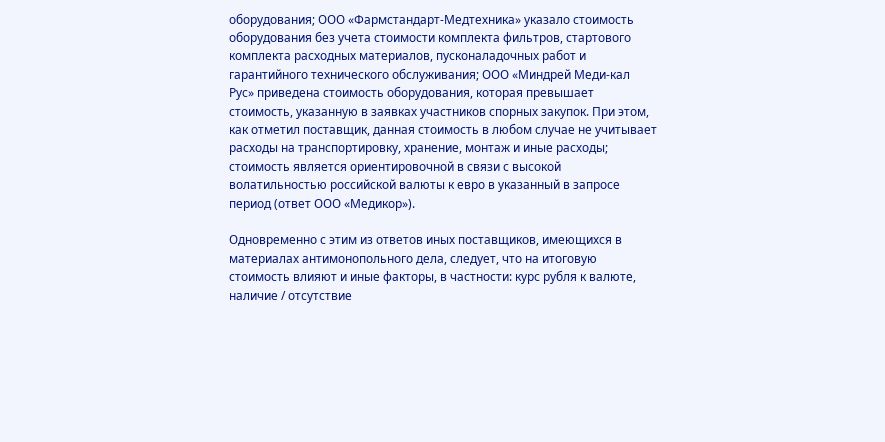оборудования; ООО «Фармстандарт-Медтехника» указало стоимость оборудования без учета стоимости комплекта фильтров, стартового комплекта расходных материалов, пусконаладочных работ и гарантийного технического обслуживания; ООО «Миндрей Меди-кал Рус» приведена стоимость оборудования, которая превышает стоимость, указанную в заявках участников спорных закупок. При этом, как отметил поставщик, данная стоимость в любом случае не учитывает расходы на транспортировку, хранение, монтаж и иные расходы; стоимость является ориентировочной в связи с высокой волатильностью российской валюты к евро в указанный в запросе период (ответ ООО «Медикор»).

Одновременно с этим из ответов иных поставщиков, имеющихся в материалах антимонопольного дела, следует, что на итоговую стоимость влияют и иные факторы, в частности: курс рубля к валюте, наличие / отсутствие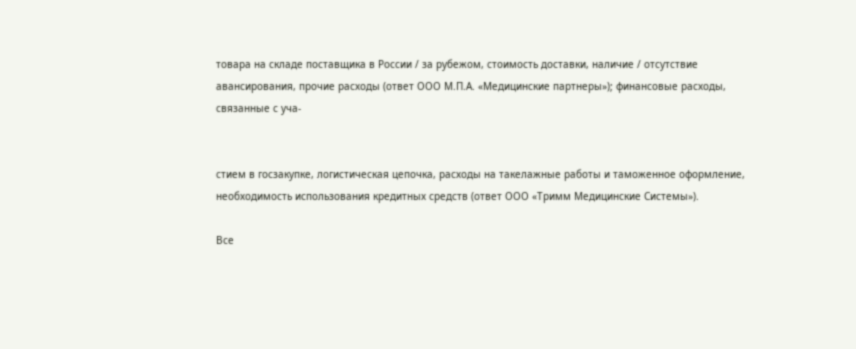товара на складе поставщика в России / за рубежом, стоимость доставки, наличие / отсутствие авансирования, прочие расходы (ответ ООО М.П.А. «Медицинские партнеры»); финансовые расходы, связанные с уча-


стием в госзакупке, логистическая цепочка, расходы на такелажные работы и таможенное оформление, необходимость использования кредитных средств (ответ ООО «Тримм Медицинские Системы»).

Все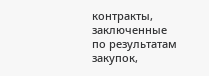контракты, заключенные по результатам закупок,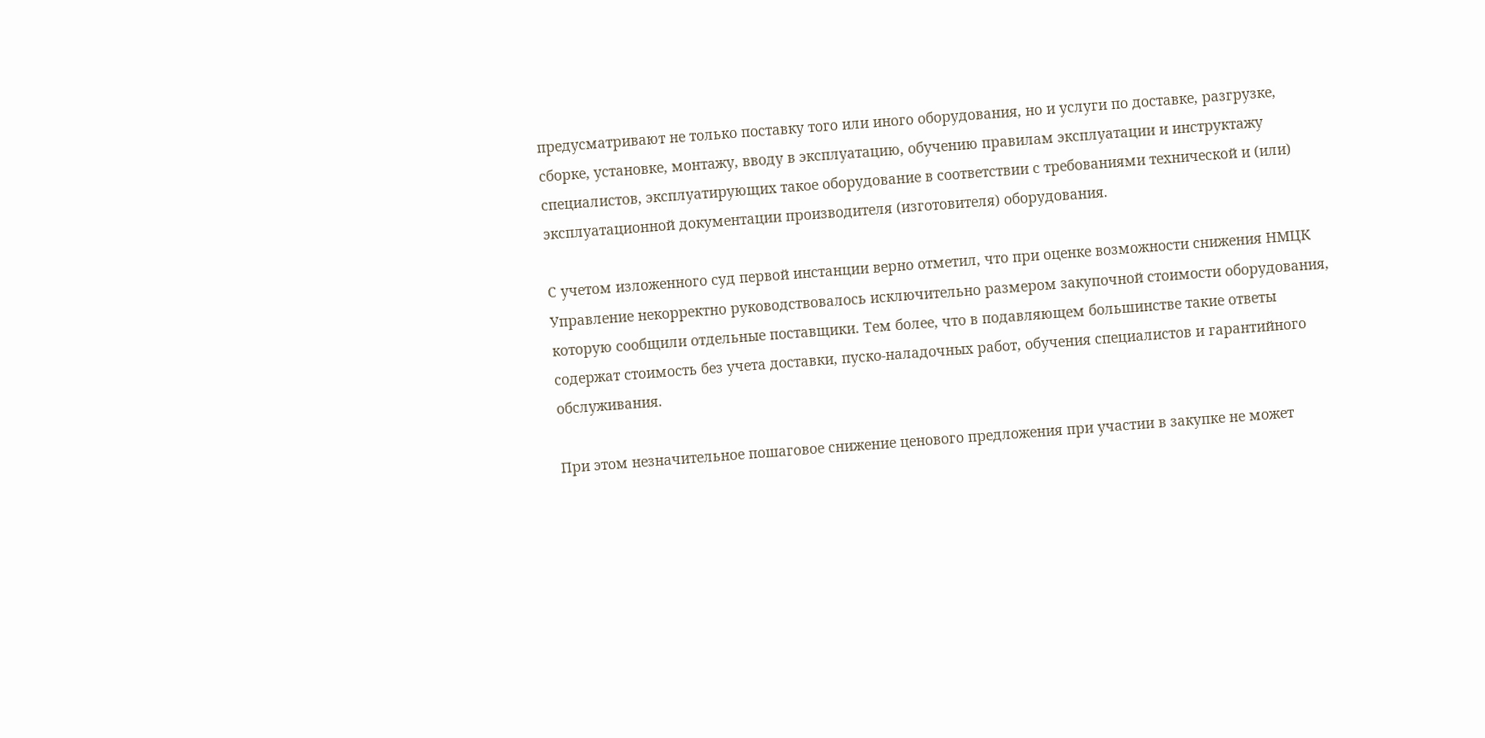предусматривают не только поставку того или иного оборудования, но и услуги по доставке, разгрузке, сборке, установке, монтажу, вводу в эксплуатацию, обучению правилам эксплуатации и инструктажу специалистов, эксплуатирующих такое оборудование в соответствии с требованиями технической и (или) эксплуатационной документации производителя (изготовителя) оборудования.

С учетом изложенного суд первой инстанции верно отметил, что при оценке возможности снижения НМЦК Управление некорректно руководствовалось исключительно размером закупочной стоимости оборудования, которую сообщили отдельные поставщики. Тем более, что в подавляющем большинстве такие ответы содержат стоимость без учета доставки, пуско-наладочных работ, обучения специалистов и гарантийного обслуживания.

При этом незначительное пошаговое снижение ценового предложения при участии в закупке не может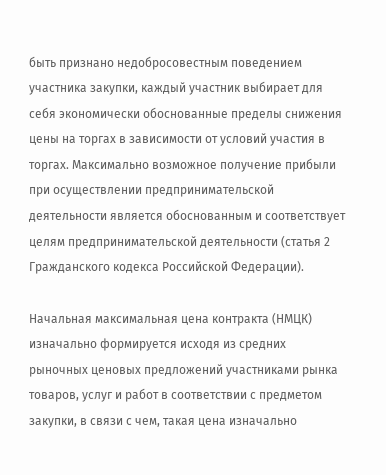быть признано недобросовестным поведением участника закупки, каждый участник выбирает для себя экономически обоснованные пределы снижения цены на торгах в зависимости от условий участия в торгах. Максимально возможное получение прибыли при осуществлении предпринимательской деятельности является обоснованным и соответствует целям предпринимательской деятельности (статья 2 Гражданского кодекса Российской Федерации).

Начальная максимальная цена контракта (НМЦК) изначально формируется исходя из средних рыночных ценовых предложений участниками рынка товаров, услуг и работ в соответствии с предметом закупки, в связи с чем, такая цена изначально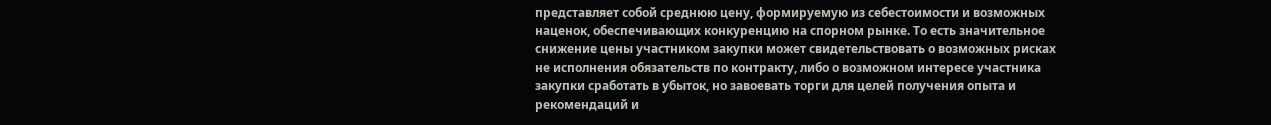представляет собой среднюю цену, формируемую из себестоимости и возможных наценок, обеспечивающих конкуренцию на спорном рынке. То есть значительное снижение цены участником закупки может свидетельствовать о возможных рисках не исполнения обязательств по контракту, либо о возможном интересе участника закупки сработать в убыток, но завоевать торги для целей получения опыта и рекомендаций и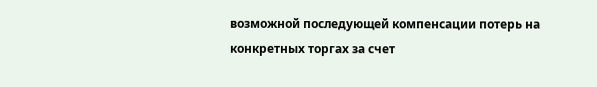возможной последующей компенсации потерь на конкретных торгах за счет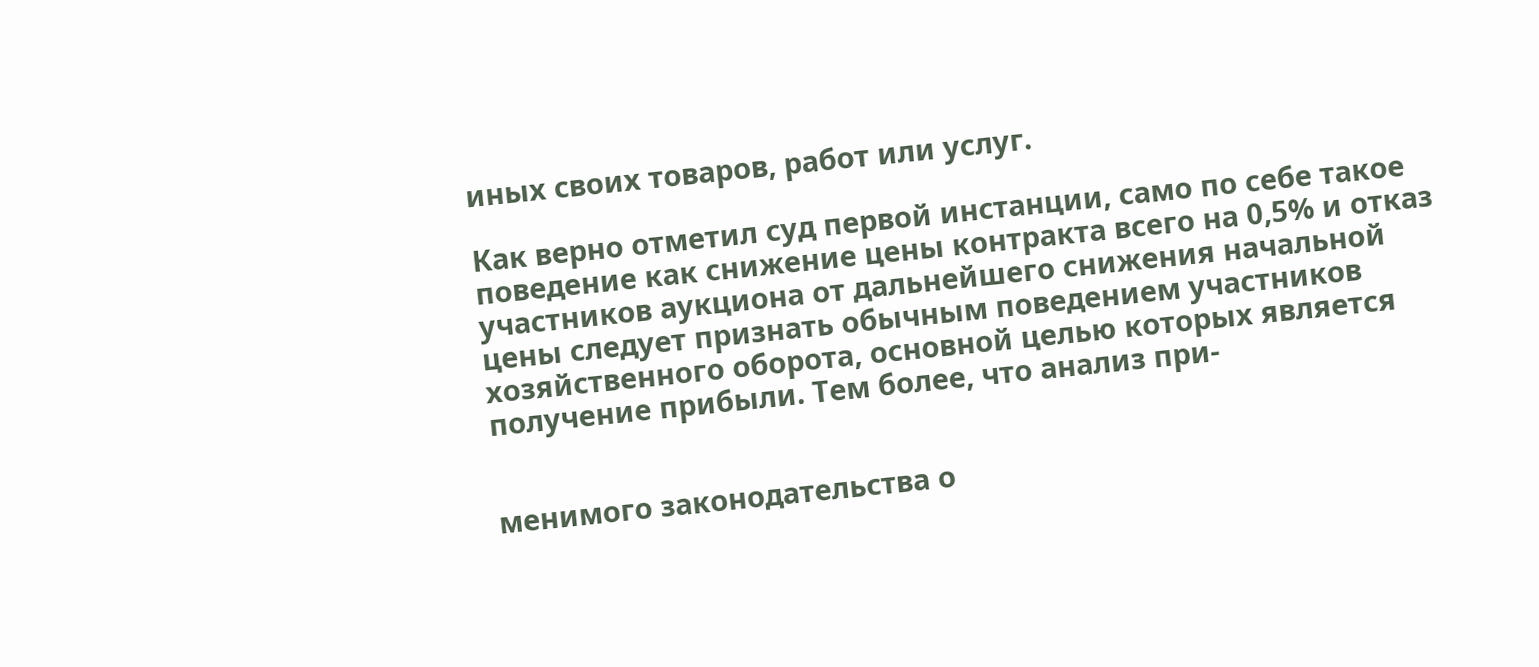иных своих товаров, работ или услуг.

Как верно отметил суд первой инстанции, само по себе такое поведение как снижение цены контракта всего на 0,5% и отказ участников аукциона от дальнейшего снижения начальной цены следует признать обычным поведением участников хозяйственного оборота, основной целью которых является получение прибыли. Тем более, что анализ при-


менимого законодательства о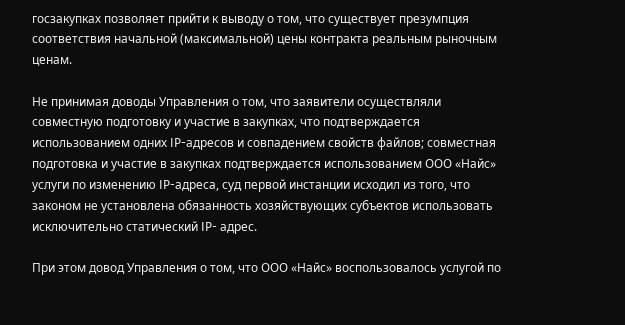госзакупках позволяет прийти к выводу о том, что существует презумпция соответствия начальной (максимальной) цены контракта реальным рыночным ценам.

Не принимая доводы Управления о том, что заявители осуществляли совместную подготовку и участие в закупках, что подтверждается использованием одних IP-адресов и совпадением свойств файлов; совместная подготовка и участие в закупках подтверждается использованием ООО «Найс» услуги по изменению IP-адреса, суд первой инстанции исходил из того, что законом не установлена обязанность хозяйствующих субъектов использовать исключительно статический IP- адрес.

При этом довод Управления о том, что ООО «Найс» воспользовалось услугой по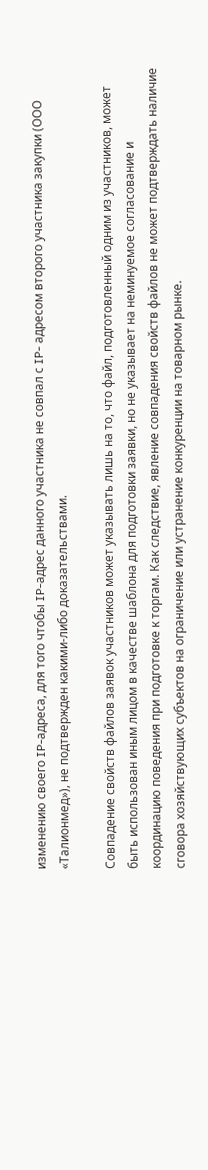изменению своего IP-адреса, для того чтобы IP-адрес данного участника не совпал с IP- адресом второго участника закупки (ООО «Талионмед»), не подтвержден какими-либо доказательствами.

Совпадение свойств файлов заявок участников может указывать лишь на то, что файл, подготовленный одним из участников, может быть использован иным лицом в качестве шаблона для подготовки заявки, но не указывает на неминуемое согласование и координацию поведения при подготовке к торгам. Как следствие, явление совпадения свойств файлов не может подтверждать наличие сговора хозяйствующих субъектов на ограничение или устранение конкуренции на товарном рынке.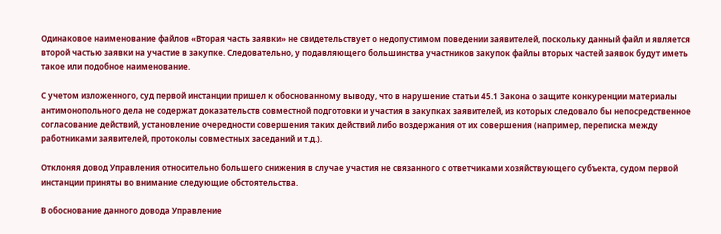Одинаковое наименование файлов «Вторая часть заявки» не свидетельствует о недопустимом поведении заявителей, поскольку данный файл и является второй частью заявки на участие в закупке. Следовательно, у подавляющего большинства участников закупок файлы вторых частей заявок будут иметь такое или подобное наименование.

С учетом изложенного, суд первой инстанции пришел к обоснованному выводу, что в нарушение статьи 45.1 Закона о защите конкуренции материалы антимонопольного дела не содержат доказательств совместной подготовки и участия в закупках заявителей, из которых следовало бы непосредственное согласование действий, установление очередности совершения таких действий либо воздержания от их совершения (например, переписка между работниками заявителей, протоколы совместных заседаний и т.д.).

Отклоняя довод Управления относительно большего снижения в случае участия не связанного с ответчиками хозяйствующего субъекта, судом первой инстанции приняты во внимание следующие обстоятельства.

В обоснование данного довода Управление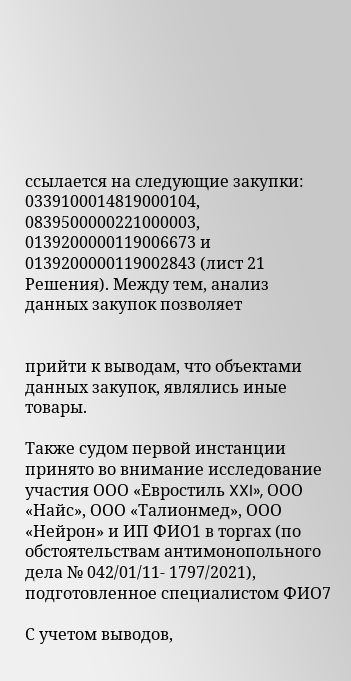ссылается на следующие закупки: 0339100014819000104, 0839500000221000003, 0139200000119006673 и 0139200000119002843 (лист 21 Решения). Между тем, анализ данных закупок позволяет


прийти к выводам, что объектами данных закупок, являлись иные товары.

Также судом первой инстанции принято во внимание исследование участия ООО «Евростиль XXI», ООО «Найс», ООО «Талионмед», ООО «Нейрон» и ИП ФИО1 в торгах (по обстоятельствам антимонопольного дела № 042/01/11- 1797/2021), подготовленное специалистом ФИО7

С учетом выводов,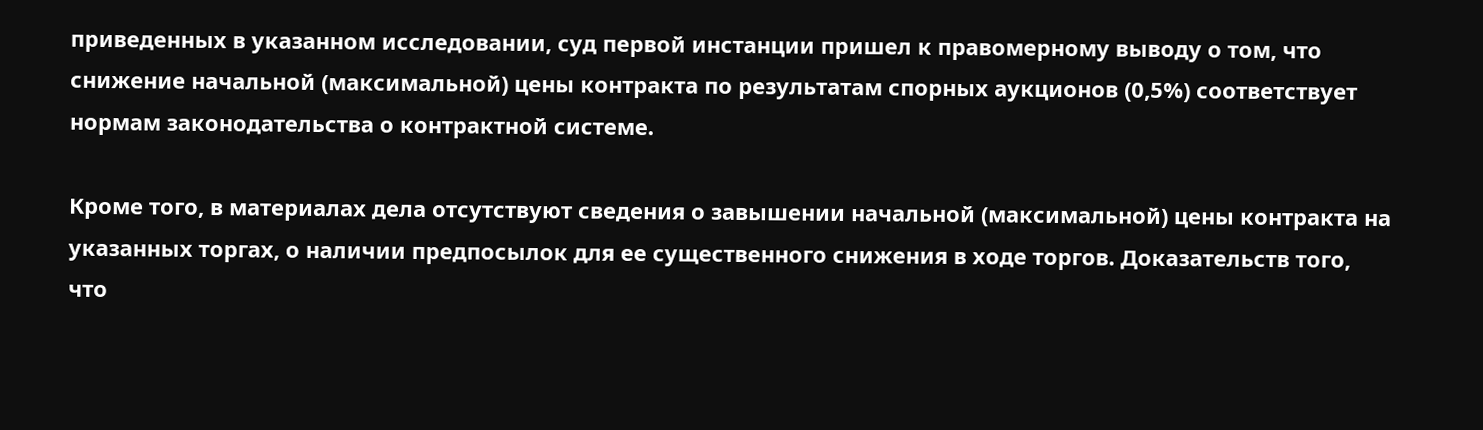приведенных в указанном исследовании, суд первой инстанции пришел к правомерному выводу о том, что снижение начальной (максимальной) цены контракта по результатам спорных аукционов (0,5%) соответствует нормам законодательства о контрактной системе.

Кроме того, в материалах дела отсутствуют сведения о завышении начальной (максимальной) цены контракта на указанных торгах, о наличии предпосылок для ее существенного снижения в ходе торгов. Доказательств того, что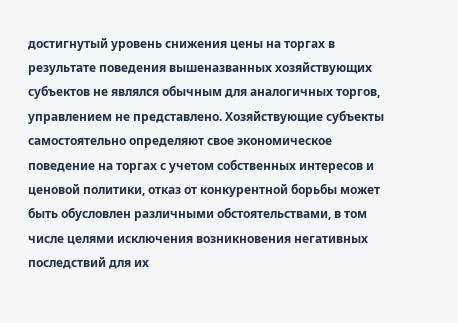достигнутый уровень снижения цены на торгах в результате поведения вышеназванных хозяйствующих субъектов не являлся обычным для аналогичных торгов, управлением не представлено. Хозяйствующие субъекты самостоятельно определяют свое экономическое поведение на торгах с учетом собственных интересов и ценовой политики, отказ от конкурентной борьбы может быть обусловлен различными обстоятельствами, в том числе целями исключения возникновения негативных последствий для их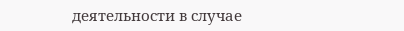деятельности в случае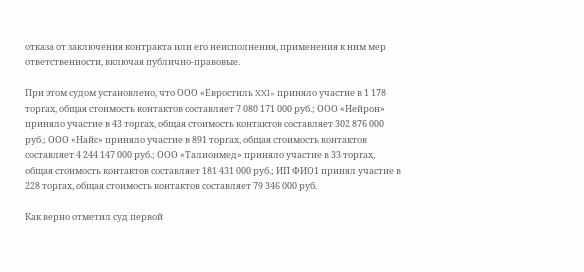отказа от заключения контракта или его неисполнения, применения к ним мер ответственности, включая публично-правовые.

При этом судом установлено, что ООО «Евростиль XXI» приняло участие в 1 178 торгах, общая стоимость контактов составляет 7 080 171 000 руб.; ООО «Нейрон» приняло участие в 43 торгах, общая стоимость контактов составляет 302 876 000 руб.; ООО «Найс» приняло участие в 891 торгах, общая стоимость контактов составляет 4 244 147 000 руб.; ООО «Талионмед» приняло участие в 33 торгах, общая стоимость контактов составляет 181 431 000 руб.; ИП ФИО1 принял участие в 228 торгах, общая стоимость контактов составляет 79 346 000 руб.

Как верно отметил суд первой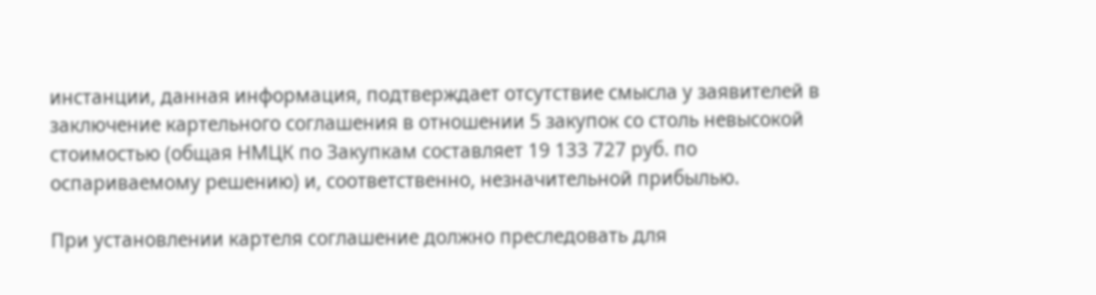инстанции, данная информация, подтверждает отсутствие смысла у заявителей в заключение картельного соглашения в отношении 5 закупок со столь невысокой стоимостью (общая НМЦК по Закупкам составляет 19 133 727 руб. по оспариваемому решению) и, соответственно, незначительной прибылью.

При установлении картеля соглашение должно преследовать для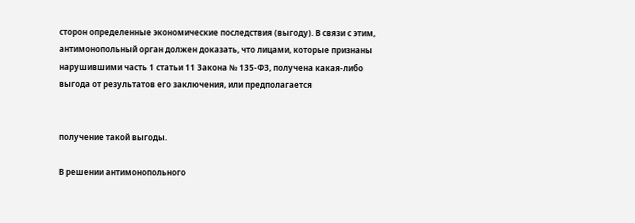сторон определенные экономические последствия (выгоду). В связи с этим, антимонопольный орган должен доказать, что лицами, которые признаны нарушившими часть 1 статьи 11 Закона № 135-ФЗ, получена какая-либо выгода от результатов его заключения, или предполагается


получение такой выгоды.

В решении антимонопольного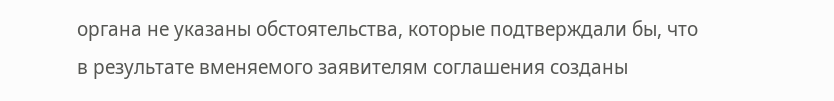органа не указаны обстоятельства, которые подтверждали бы, что в результате вменяемого заявителям соглашения созданы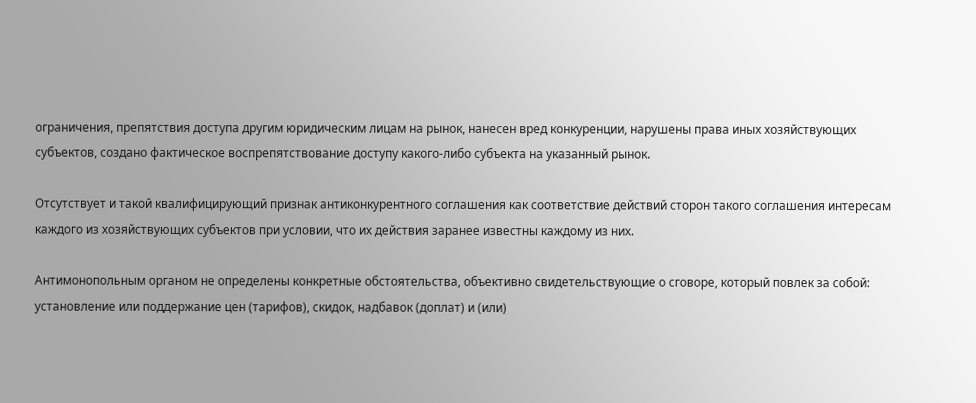ограничения, препятствия доступа другим юридическим лицам на рынок, нанесен вред конкуренции, нарушены права иных хозяйствующих субъектов, создано фактическое воспрепятствование доступу какого-либо субъекта на указанный рынок.

Отсутствует и такой квалифицирующий признак антиконкурентного соглашения как соответствие действий сторон такого соглашения интересам каждого из хозяйствующих субъектов при условии, что их действия заранее известны каждому из них.

Антимонопольным органом не определены конкретные обстоятельства, объективно свидетельствующие о сговоре, который повлек за собой: установление или поддержание цен (тарифов), скидок, надбавок (доплат) и (или)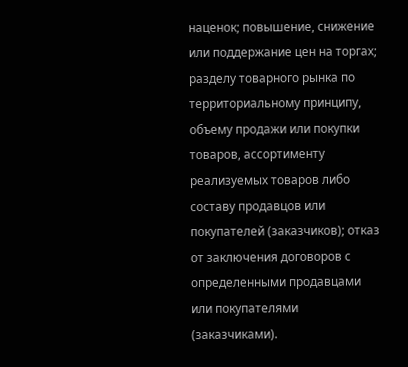наценок; повышение, снижение или поддержание цен на торгах; разделу товарного рынка по территориальному принципу, объему продажи или покупки товаров, ассортименту реализуемых товаров либо составу продавцов или покупателей (заказчиков); отказ от заключения договоров с определенными продавцами или покупателями (заказчиками).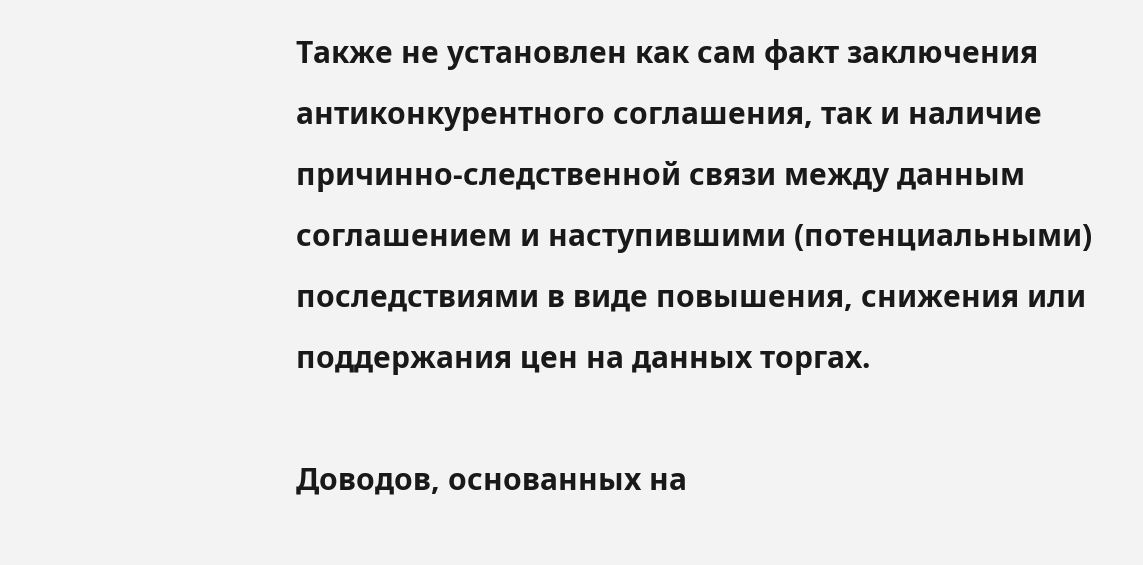Также не установлен как сам факт заключения антиконкурентного соглашения, так и наличие причинно-следственной связи между данным соглашением и наступившими (потенциальными) последствиями в виде повышения, снижения или поддержания цен на данных торгах.

Доводов, основанных на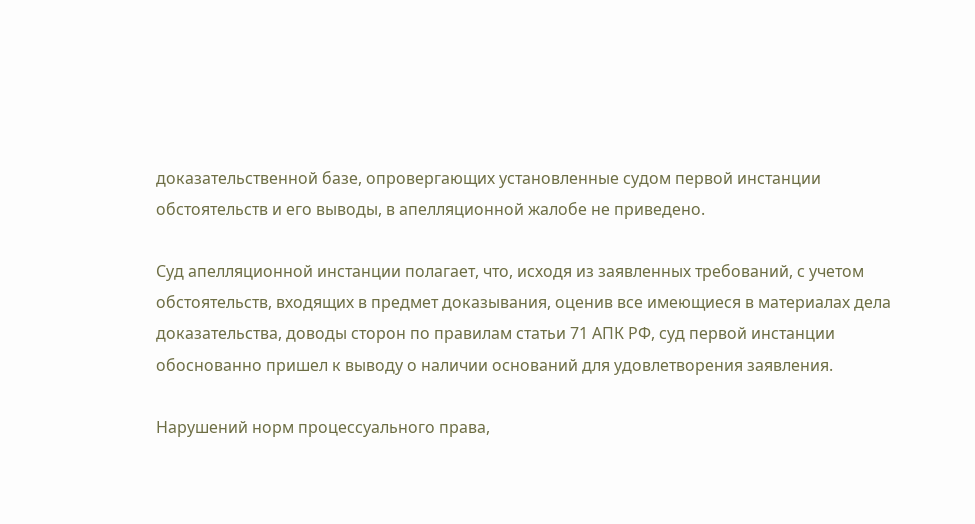доказательственной базе, опровергающих установленные судом первой инстанции обстоятельств и его выводы, в апелляционной жалобе не приведено.

Суд апелляционной инстанции полагает, что, исходя из заявленных требований, с учетом обстоятельств, входящих в предмет доказывания, оценив все имеющиеся в материалах дела доказательства, доводы сторон по правилам статьи 71 АПК РФ, суд первой инстанции обоснованно пришел к выводу о наличии оснований для удовлетворения заявления.

Нарушений норм процессуального права,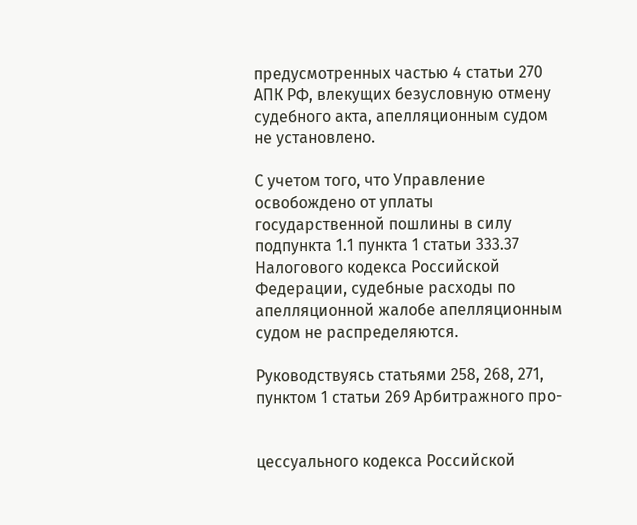предусмотренных частью 4 статьи 270 АПК РФ, влекущих безусловную отмену судебного акта, апелляционным судом не установлено.

С учетом того, что Управление освобождено от уплаты государственной пошлины в силу подпункта 1.1 пункта 1 статьи 333.37 Налогового кодекса Российской Федерации, судебные расходы по апелляционной жалобе апелляционным судом не распределяются.

Руководствуясь статьями 258, 268, 271, пунктом 1 статьи 269 Арбитражного про-


цессуального кодекса Российской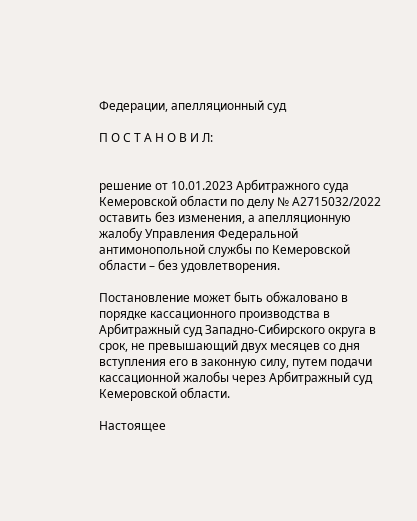Федерации, апелляционный суд

П О С Т А Н О В И Л:


решение от 10.01.2023 Арбитражного суда Кемеровской области по делу № А2715032/2022 оставить без изменения, а апелляционную жалобу Управления Федеральной антимонопольной службы по Кемеровской области – без удовлетворения.

Постановление может быть обжаловано в порядке кассационного производства в Арбитражный суд Западно-Сибирского округа в срок, не превышающий двух месяцев со дня вступления его в законную силу, путем подачи кассационной жалобы через Арбитражный суд Кемеровской области.

Настоящее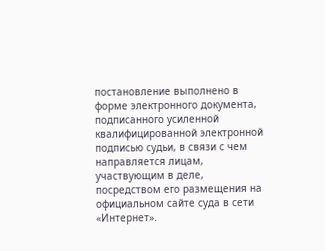постановление выполнено в форме электронного документа, подписанного усиленной квалифицированной электронной подписью судьи, в связи с чем направляется лицам, участвующим в деле, посредством его размещения на официальном сайте суда в сети «Интернет».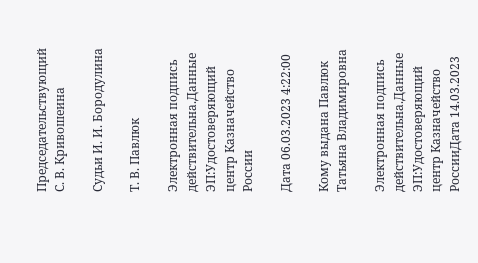Председательствующий С. В. Кривошеина

Судьи И. И. Бородулина

Т. В. Павлюк

Электронная подпись действительна.Данные ЭП:Удостоверяющий центр Казначейство России

Дата 06.03.2023 4:22:00

Кому выдана Павлюк Татьяна Владимировна

Электронная подпись действительна.Данные ЭП:Удостоверяющий центр Казначейство РоссииДата 14.03.2023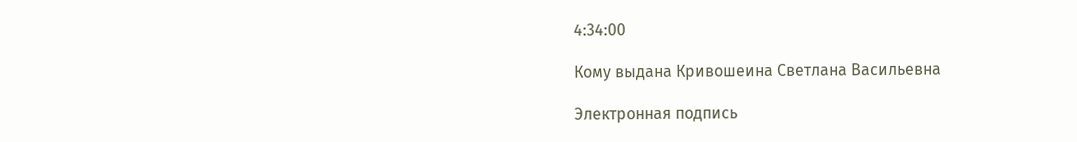4:34:00

Кому выдана Кривошеина Светлана Васильевна

Электронная подпись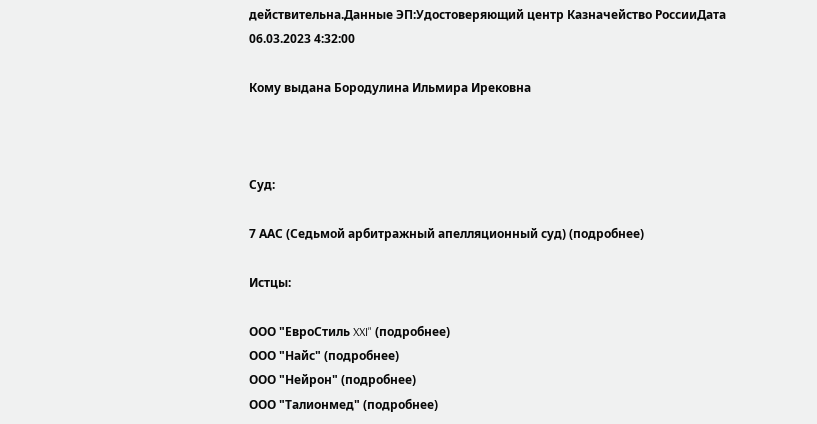действительна.Данные ЭП:Удостоверяющий центр Казначейство РоссииДата 06.03.2023 4:32:00

Кому выдана Бородулина Ильмира Ирековна



Суд:

7 ААС (Седьмой арбитражный апелляционный суд) (подробнее)

Истцы:

ООО "ЕвроСтиль XXI" (подробнее)
ООО "Найс" (подробнее)
ООО "Нейрон" (подробнее)
ООО "Талионмед" (подробнее)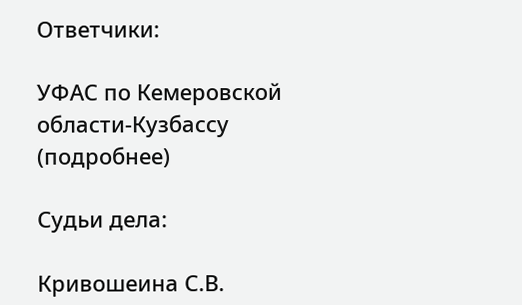Ответчики:

УФАС по Кемеровской области-Кузбассу (подробнее)

Судьи дела:

Кривошеина С.В.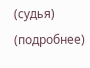(судья) (подробнее)